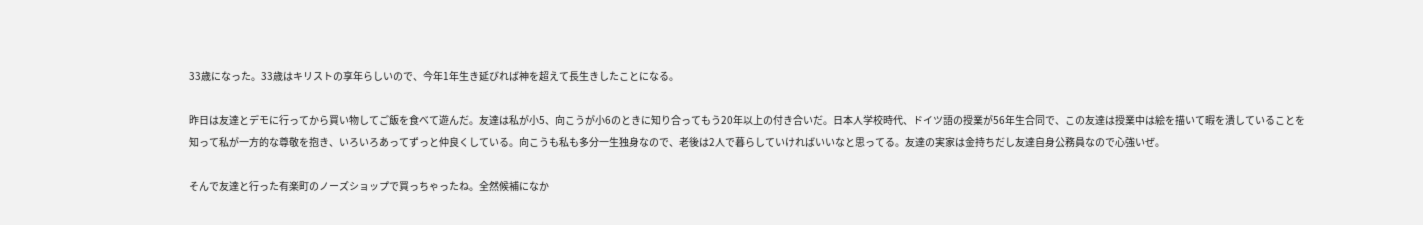33歳になった。33歳はキリストの享年らしいので、今年1年生き延びれば神を超えて長生きしたことになる。

昨日は友達とデモに行ってから買い物してご飯を食べて遊んだ。友達は私が小5、向こうが小6のときに知り合ってもう20年以上の付き合いだ。日本人学校時代、ドイツ語の授業が56年生合同で、この友達は授業中は絵を描いて暇を潰していることを知って私が一方的な尊敬を抱き、いろいろあってずっと仲良くしている。向こうも私も多分一生独身なので、老後は2人で暮らしていければいいなと思ってる。友達の実家は金持ちだし友達自身公務員なので心強いぜ。

そんで友達と行った有楽町のノーズショップで買っちゃったね。全然候補になか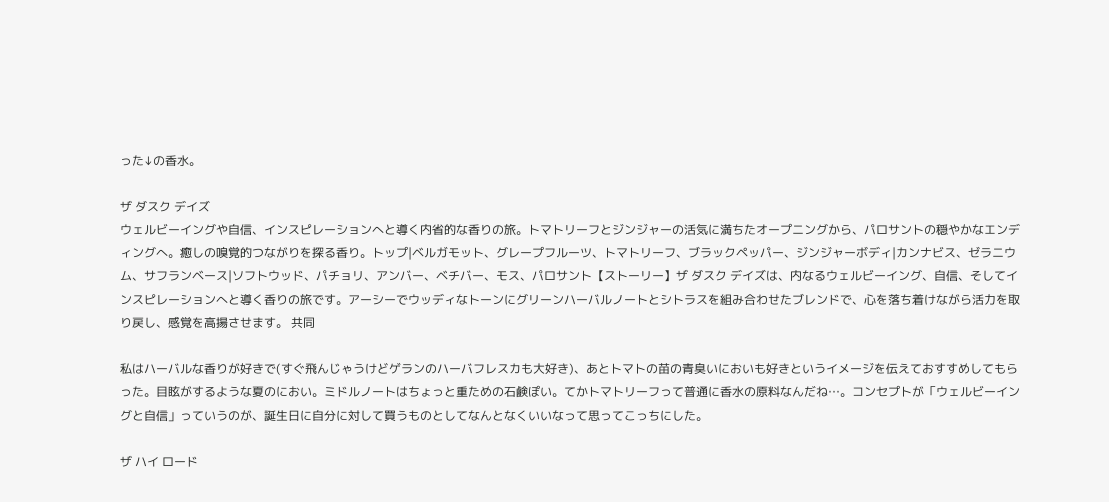った↓の香水。

ザ ダスク デイズ
ウェルビーイングや自信、インスピレーションへと導く内省的な香りの旅。トマトリーフとジンジャーの活気に満ちたオープニングから、パロサントの穏やかなエンディングへ。癒しの嗅覚的つながりを探る香り。トップ|ベルガモット、グレープフルーツ、トマトリーフ、ブラックペッパー、ジンジャーボディ|カンナビス、ゼラニウム、サフランベース|ソフトウッド、パチョリ、アンバー、ベチバー、モス、パロサント【ストーリー】ザ ダスク デイズは、内なるウェルビーイング、自信、そしてインスピレーションへと導く香りの旅です。アーシーでウッディなトーンにグリーンハーバルノートとシトラスを組み合わせたブレンドで、心を落ち着けながら活力を取り戻し、感覚を高揚させます。 共同

私はハーバルな香りが好きで(すぐ飛んじゃうけどゲランのハーバフレスカも大好き)、あとトマトの苗の青臭いにおいも好きというイメージを伝えておすすめしてもらった。目眩がするような夏のにおい。ミドルノートはちょっと重ための石鹸ぽい。てかトマトリーフって普通に香水の原料なんだね…。コンセプトが「ウェルビーイングと自信」っていうのが、誕生日に自分に対して買うものとしてなんとなくいいなって思ってこっちにした。

ザ ハイ ロード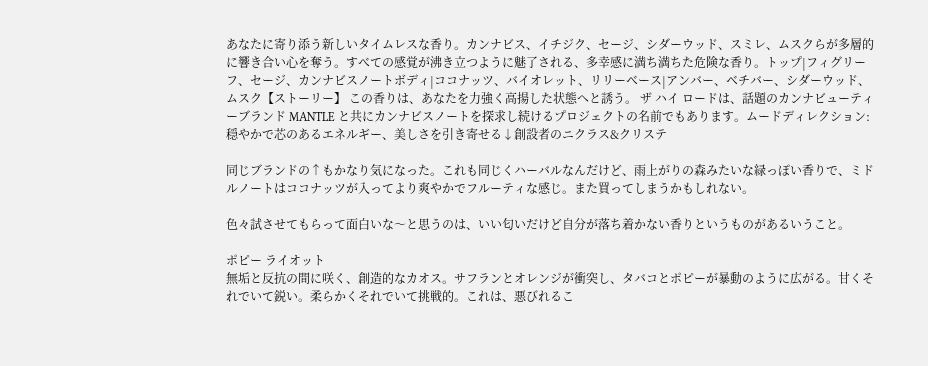あなたに寄り添う新しいタイムレスな香り。カンナビス、イチジク、セージ、シダーウッド、スミレ、ムスクらが多層的に響き合い心を奪う。すべての感覚が沸き立つように魅了される、多幸感に満ち満ちた危険な香り。トップ|フィグリーフ、セージ、カンナビスノートボディ|ココナッツ、バイオレット、リリーベース|アンバー、ベチバー、シダーウッド、ムスク【ストーリー】 この香りは、あなたを力強く高揚した状態へと誘う。 ザ ハイ ロードは、話題のカンナビューティーブランド MANTLE と共にカンナビスノートを探求し続けるプロジェクトの名前でもあります。ムードディレクション: 穏やかで芯のあるエネルギー、美しさを引き寄せる↓創設者のニクラス&クリステ

同じブランドの↑もかなり気になった。これも同じくハーバルなんだけど、雨上がりの森みたいな緑っぽい香りで、ミドルノートはココナッツが入ってより爽やかでフルーティな感じ。また買ってしまうかもしれない。

色々試させてもらって面白いな〜と思うのは、いい匂いだけど自分が落ち着かない香りというものがあるいうこと。

ポピー ライオット
無垢と反抗の間に咲く、創造的なカオス。サフランとオレンジが衝突し、タバコとポピーが暴動のように広がる。甘くそれでいて鋭い。柔らかくそれでいて挑戦的。これは、悪びれるこ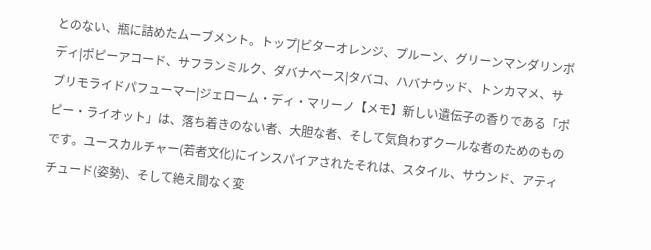とのない、瓶に詰めたムーブメント。トップ|ビターオレンジ、プルーン、グリーンマンダリンボディ|ポピーアコード、サフランミルク、ダバナベース|タバコ、ハバナウッド、トンカマメ、サブリモライドパフューマー|ジェローム・ディ・マリーノ【メモ】新しい遺伝子の香りである「ポピー・ライオット」は、落ち着きのない者、大胆な者、そして気負わずクールな者のためのものです。ユースカルチャー(若者文化)にインスパイアされたそれは、スタイル、サウンド、アティチュード(姿勢)、そして絶え間なく変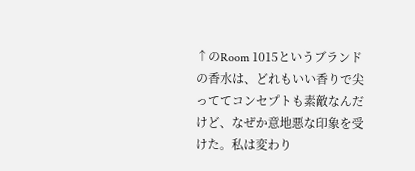↑のRoom 1015というブランドの香水は、どれもいい香りで尖っててコンセプトも素敵なんだけど、なぜか意地悪な印象を受けた。私は変わり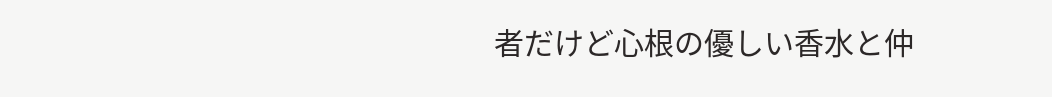者だけど心根の優しい香水と仲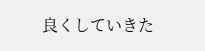良くしていきた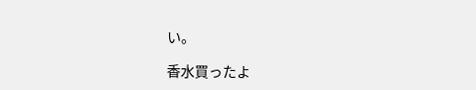い。

香水買ったよ